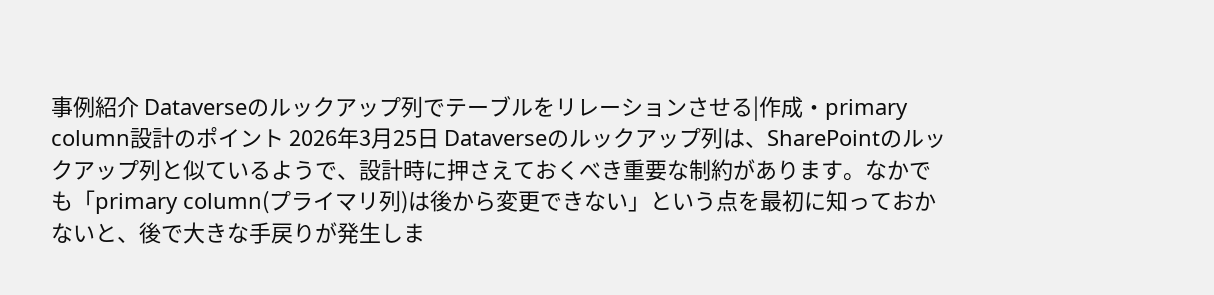事例紹介 Dataverseのルックアップ列でテーブルをリレーションさせる|作成・primary column設計のポイント 2026年3月25日 Dataverseのルックアップ列は、SharePointのルックアップ列と似ているようで、設計時に押さえておくべき重要な制約があります。なかでも「primary column(プライマリ列)は後から変更できない」という点を最初に知っておかないと、後で大きな手戻りが発生しま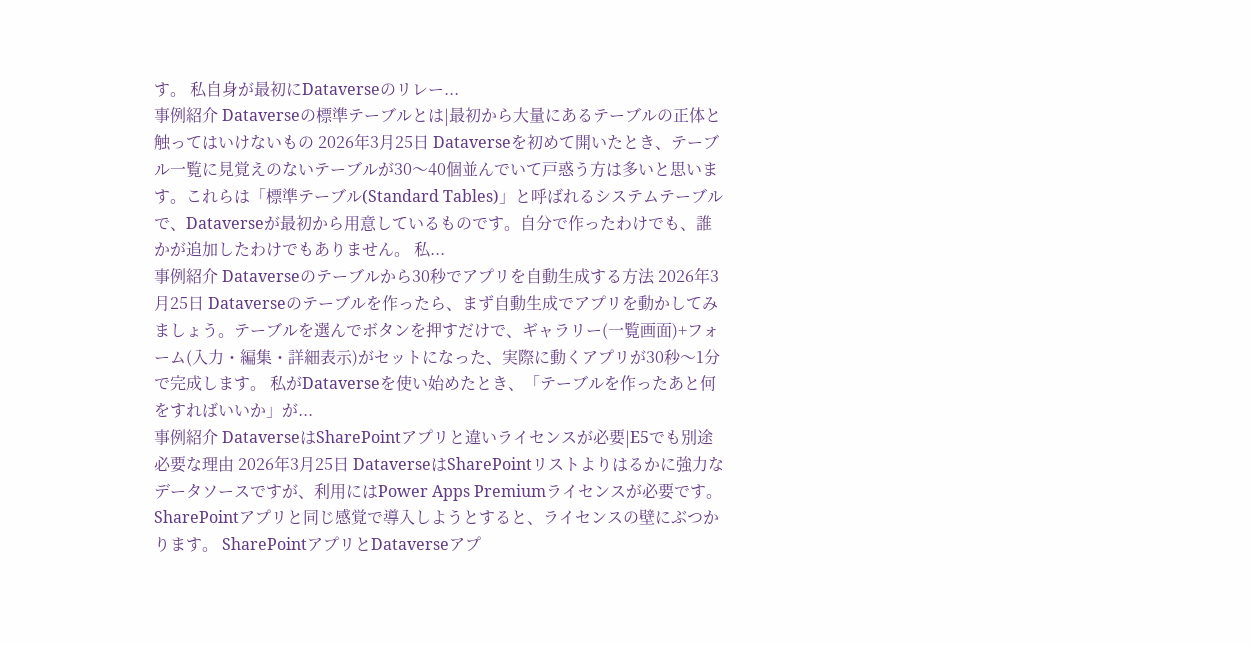す。 私自身が最初にDataverseのリレー...
事例紹介 Dataverseの標準テーブルとは|最初から大量にあるテーブルの正体と触ってはいけないもの 2026年3月25日 Dataverseを初めて開いたとき、テーブル一覧に見覚えのないテーブルが30〜40個並んでいて戸惑う方は多いと思います。これらは「標準テーブル(Standard Tables)」と呼ばれるシステムテーブルで、Dataverseが最初から用意しているものです。自分で作ったわけでも、誰かが追加したわけでもありません。 私...
事例紹介 Dataverseのテーブルから30秒でアプリを自動生成する方法 2026年3月25日 Dataverseのテーブルを作ったら、まず自動生成でアプリを動かしてみましょう。テーブルを選んでボタンを押すだけで、ギャラリー(一覧画面)+フォーム(入力・編集・詳細表示)がセットになった、実際に動くアプリが30秒〜1分で完成します。 私がDataverseを使い始めたとき、「テーブルを作ったあと何をすればいいか」が...
事例紹介 DataverseはSharePointアプリと違いライセンスが必要|E5でも別途必要な理由 2026年3月25日 DataverseはSharePointリストよりはるかに強力なデータソースですが、利用にはPower Apps Premiumライセンスが必要です。SharePointアプリと同じ感覚で導入しようとすると、ライセンスの壁にぶつかります。 SharePointアプリとDataverseアプ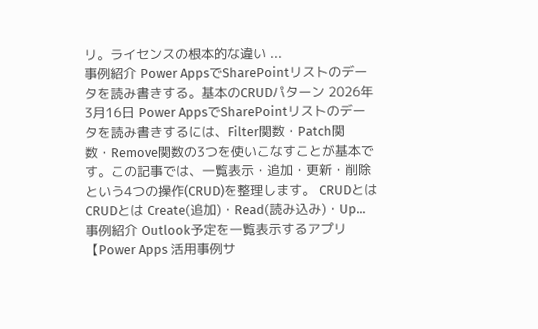リ。ライセンスの根本的な違い ...
事例紹介 Power AppsでSharePointリストのデータを読み書きする。基本のCRUDパターン 2026年3月16日 Power AppsでSharePointリストのデータを読み書きするには、Filter関数・Patch関数・Remove関数の3つを使いこなすことが基本です。この記事では、一覧表示・追加・更新・削除という4つの操作(CRUD)を整理します。 CRUDとは CRUDとは Create(追加)・Read(読み込み)・Up...
事例紹介 Outlook予定を一覧表示するアプリ【Power Apps 活用事例サ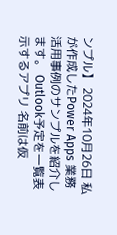ンプル】 2024年10月26日 私が作成したPower Apps 業務活用事例のサンプルを紹介します。 Outlook予定を一覧表示するアプリ 名前は仮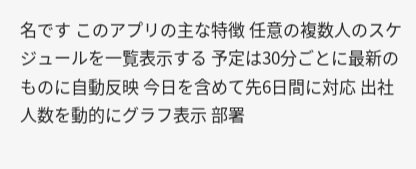名です このアプリの主な特徴 任意の複数人のスケジュールを一覧表示する 予定は30分ごとに最新のものに自動反映 今日を含めて先6日間に対応 出社人数を動的にグラフ表示 部署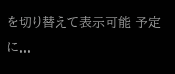を切り替えて表示可能 予定に...